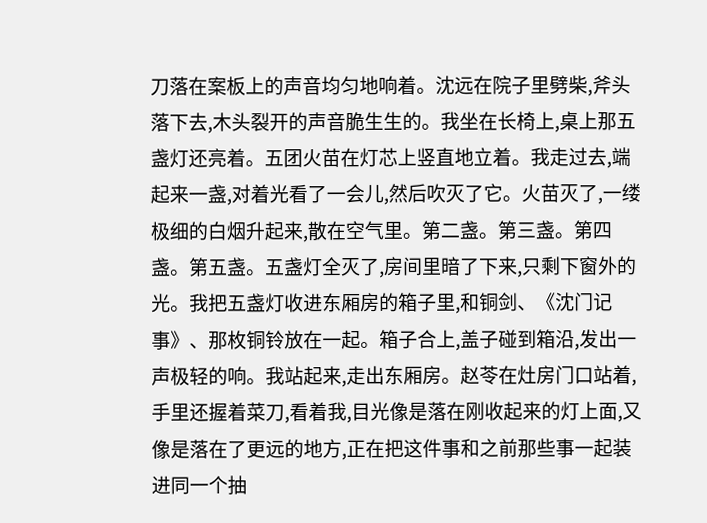刀落在案板上的声音均匀地响着。沈远在院子里劈柴,斧头落下去,木头裂开的声音脆生生的。我坐在长椅上,桌上那五盏灯还亮着。五团火苗在灯芯上竖直地立着。我走过去,端起来一盏,对着光看了一会儿,然后吹灭了它。火苗灭了,一缕极细的白烟升起来,散在空气里。第二盏。第三盏。第四盏。第五盏。五盏灯全灭了,房间里暗了下来,只剩下窗外的光。我把五盏灯收进东厢房的箱子里,和铜剑、《沈门记事》、那枚铜铃放在一起。箱子合上,盖子碰到箱沿,发出一声极轻的响。我站起来,走出东厢房。赵苓在灶房门口站着,手里还握着菜刀,看着我,目光像是落在刚收起来的灯上面,又像是落在了更远的地方,正在把这件事和之前那些事一起装进同一个抽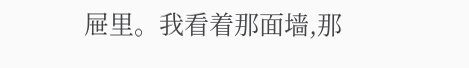屉里。我看着那面墙,那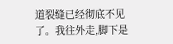道裂缝已经彻底不见了。我往外走,脚下是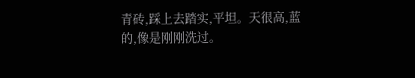青砖,踩上去踏实,平坦。天很高,蓝的,像是刚刚洗过。